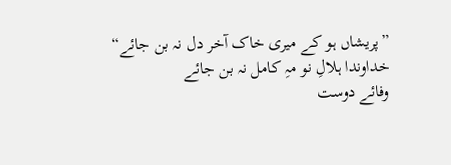”پریشاں ہو کے میری خاک آخر دل نہ بن جائے“
خداوندا ہلالِ نو مہِ کامل نہ بن جائے
وفائے دوست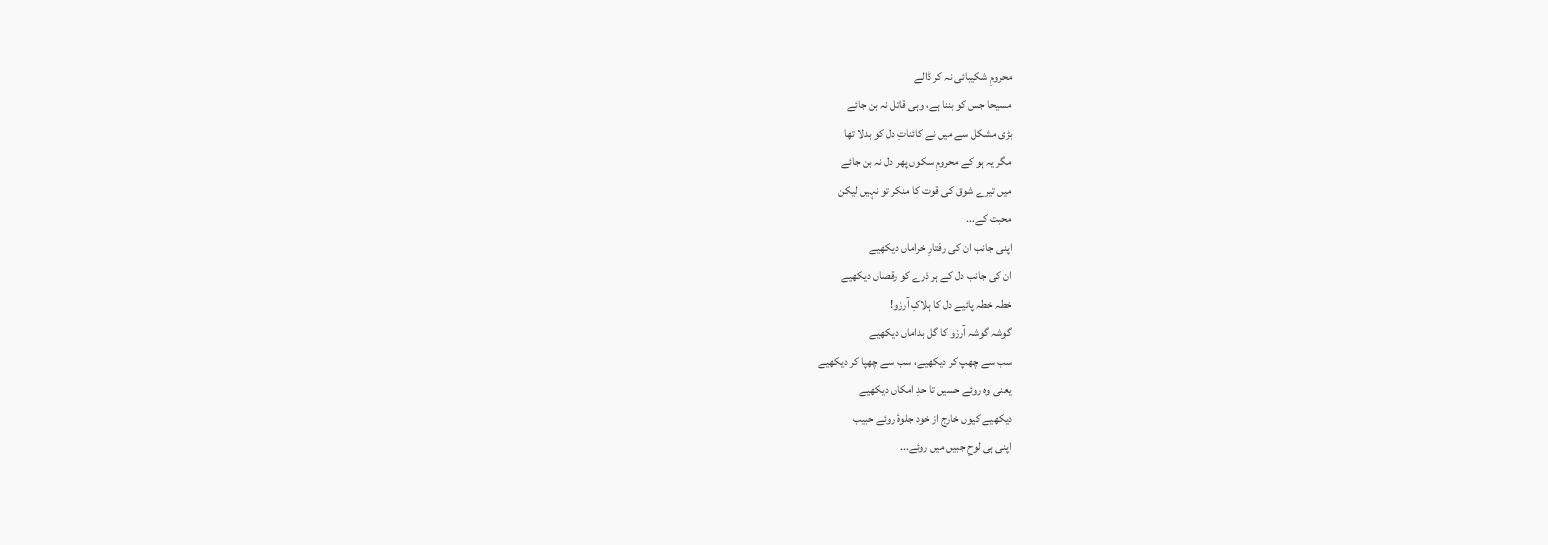محرومِ شکیبائی نہ کر ڈالے
مسيحا جس کو بننا ہے، وہی قاتل نہ بن جائے
بڑی مشکل سے میں نے کائناتِ دل کو بدلا تھا
مگر یہ ہو کے محرومِ سکوں پھر دل نہ بن جائے
میں تیرے شوق کی قوت کا منکر تو نہیں لیکن
محبت کے...
اپنی جانب ان کی رفتارِ خراماں دیکھیے
ان کی جانب دل کے ہر ذرے کو رقصاں دیکھیے
خطہ خطہ پائیے دل کا ہلاکِ آرزو!
گوشہ گوشہ آرزو کا گل بداماں دیکھیے
سب سے چھپ کر دیکھیے، سب سے چھپا کر دیکھیے
یعنی وہ روئے حسیں تا حدِ امکاں دیکھیے
دیکھیے کیوں خارج از خود جلوۂ روئے حبیب
اپنی ہی لوحِ جبیں میں روئے...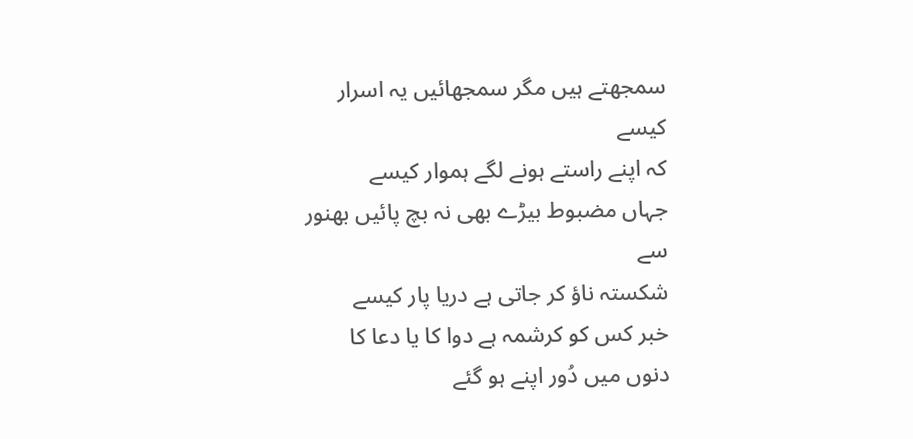سمجھتے ہیں مگر سمجھائیں یہ اسرار کیسے
کہ اپنے راستے ہونے لگے ہموار کیسے
جہاں مضبوط بیڑے بھی نہ بچ پائیں بھنور سے
شکستہ ناؤ کر جاتی ہے دریا پار کیسے
خبر کس کو کرشمہ ہے دوا کا یا دعا کا
دنوں میں دُور اپنے ہو گئے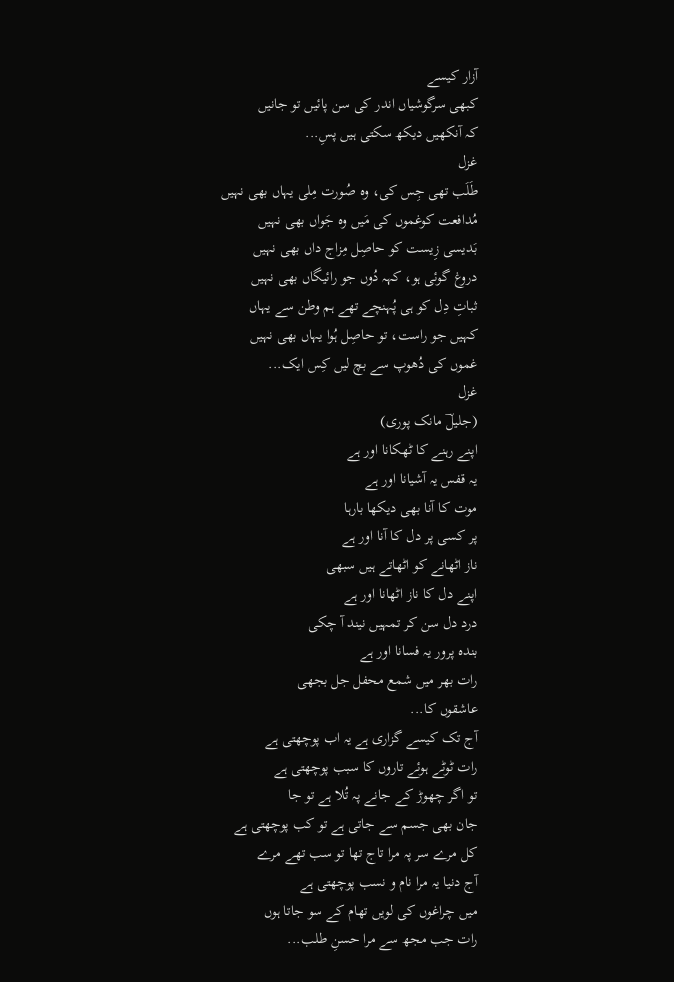آزار کیسے
کبھی سرگوشیاں اندر کی سن پائیں تو جانیں
کہ آنکھیں دیکھ سکتی ہیں پسِ...
غزل
طَلَب تھی جِس کی، وہ صُورت مِلی یہاں بھی نہیں
مُدافعت کوغموں کی مَیں وہ جَواں بھی نہیں
بَدیسی زِیست کو حاصِل مِزاج داں بھی نہیں
دروغ گوئی ہو، کہہ دُوں جو رائیگاں بھی نہیں
ثباتِ دِل کو ہی پُہنچے تھے ہم وطن سے یہاں
کہیں جو راست، تو حاصِل ہُوا یہاں بھی نہیں
غموں کی دُھوپ سے بچ لیں کِس ایک...
غزل
(جلیلؔ مانک پوری)
اپنے رہنے کا ٹھکانا اور ہے
یہ قفس یہ آشیانا اور ہے
موت کا آنا بھی دیکھا بارہا
پر کسی پر دل کا آنا اور ہے
ناز اٹھانے کو اٹھاتے ہیں سبھی
اپنے دل کا ناز اٹھانا اور ہے
درد دل سن کر تمہیں نیند آ چکی
بندہ پرور یہ فسانا اور ہے
رات بھر میں شمع محفل جل بجھی
عاشقوں کا...
آج تک کیسے گزاری ہے یہ اب پوچھتی ہے
رات ٹوٹے ہوئے تاروں کا سبب پوچھتی ہے
تو اگر چھوڑ کے جانے پہ تُلا ہے تو جا
جان بھی جسم سے جاتی ہے تو کب پوچھتی ہے
کل مرے سر پہ مرا تاج تھا تو سب تھے مرے
آج دنیا یہ مرا نام و نسب پوچھتی ہے
میں چراغوں کی لویں تھام کے سو جاتا ہوں
رات جب مجھ سے مرا حسنِ طلب...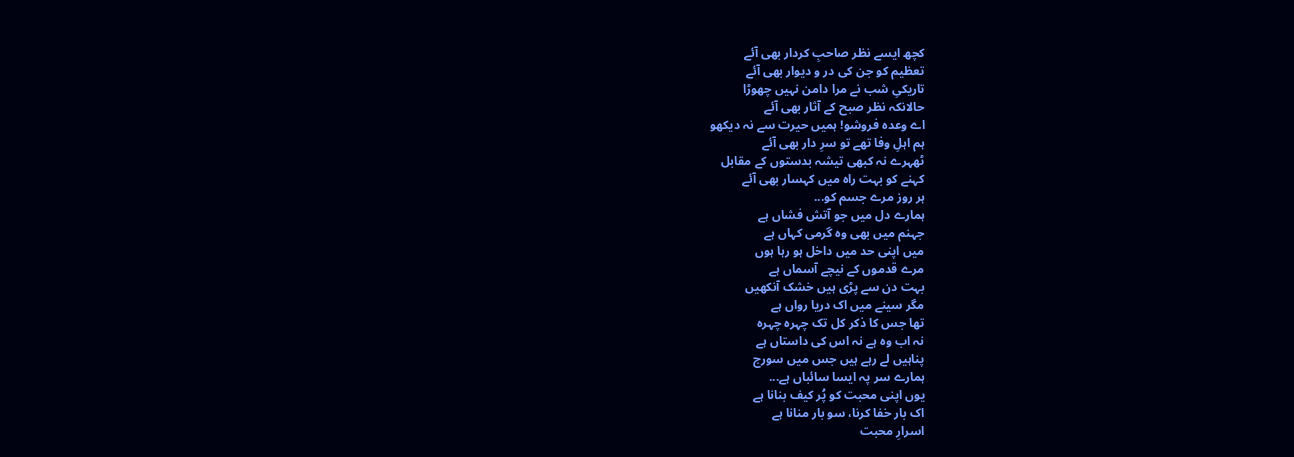کچھ ایسے نظر صاحبِ کردار بھی آئے
تعظیم کو جن کی در و دیوار بھی آئے
تاریکیِ شب نے مرا دامن نہیں چھوڑا
حالانکہ نظر صبح کے آثار بھی آئے
اے وعدہ فروشو! ہمیں حیرت سے نہ دیکھو
ہم اہلِ وفا تھے تو سرِ دار بھی آئے
ٹھہرے نہ کبھی تیشہ بدستوں کے مقابل
کہنے کو بہت راہ میں کہسار بھی آئے
ہر روز مرے جسم کو...
ہمارے دل میں جو آتش فشاں ہے
جہنم میں بھی وہ گرمی کہاں ہے
میں اپنی حد میں داخل ہو رہا ہوں
مرے قدموں کے نیچے آسماں ہے
بہت دن سے پڑی ہیں خشک آنکھیں
مگر سینے میں اک دریا رواں ہے
تھا جس کا ذکر کل تک چہرہ چہره
نہ اب وہ ہے نہ اس کی داستاں ہے
پناہیں لے رہے ہیں جس میں سورج
ہمارے سر پہ ایسا سائباں ہے...
یوں اپنی محبت کو پُر کیف بنانا ہے
اک بار خفا کرنا، سو بار منانا ہے
اسرارِ محبت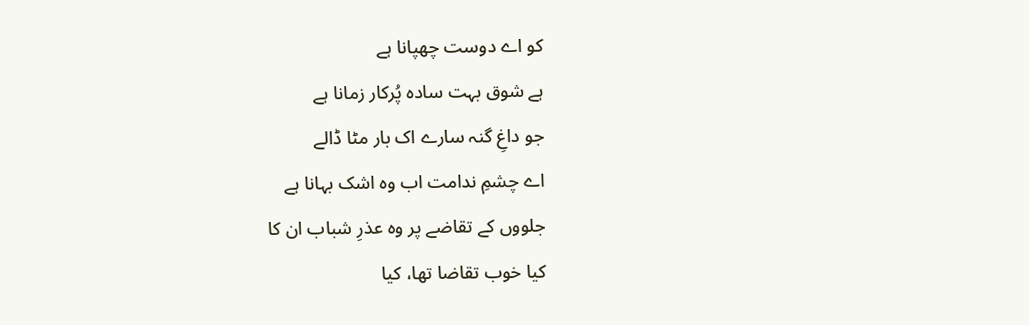کو اے دوست چھپانا ہے
ہے شوق بہت سادہ پُرکار زمانا ہے
جو داغِ گنہ سارے اک بار مٹا ڈالے
اے چشمِ ندامت اب وہ اشک بہانا ہے
جلووں کے تقاضے پر وہ عذرِ شباب ان کا
کیا خوب تقاضا تھا، کیا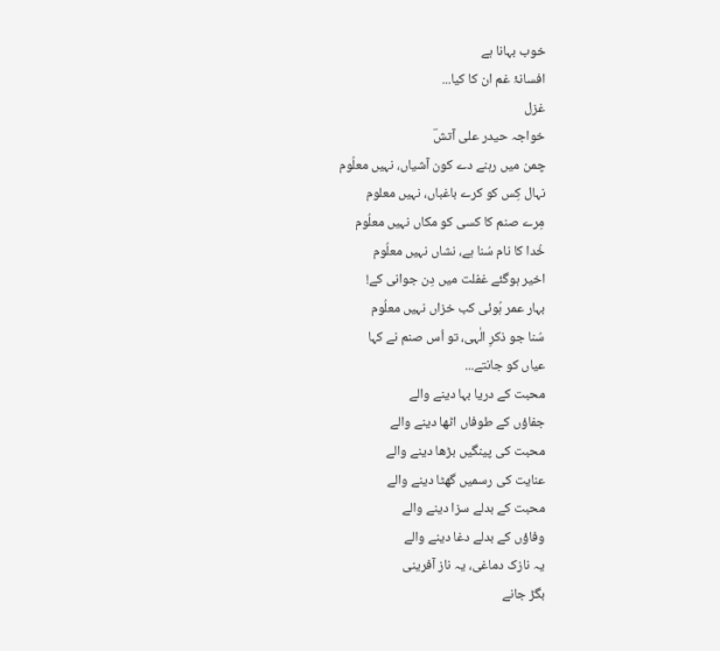خوب بہانا ہے
افسانۂ غم ان کا کیا...
غزل
خواجہ حیدر علی آتشؔ
چمن میں رہنے دے کون آشیاں، نہیں معلُوم
نہال کِس کو کرے باغباں، نہیں معلوم
مِرے صنم کا کسی کو مکاں نہیں معلُوم
خُدا کا نام سُنا ہے، نشاں نہیں معلُوم
اخیر ہوگئے غفلت میں دِن جوانی کے!
بہار عمر ہُوئی کب خزاں نہیں معلُوم
سُنا جو ذکرِ الٰہی، تو اُس صنم نے کہا
عیاں کو جانتے...
محبت کے دریا بہا دینے والے
جفاؤں کے طوفاں اٹھا دینے والے
محبت کی پینگیں بڑھا دینے والے
عنایت کی رسمیں گھٹا دینے والے
محبت کے بدلے سزا دینے والے
وفاؤں کے بدلے دغا دینے والے
یہ نازک دماغی، یہ ناز آفرینی
بگڑ جانے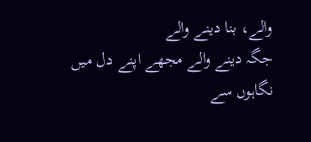والے، بنا دینے والے
جگہ دینے والے مجھے اپنے دل میں
نگاہوں سے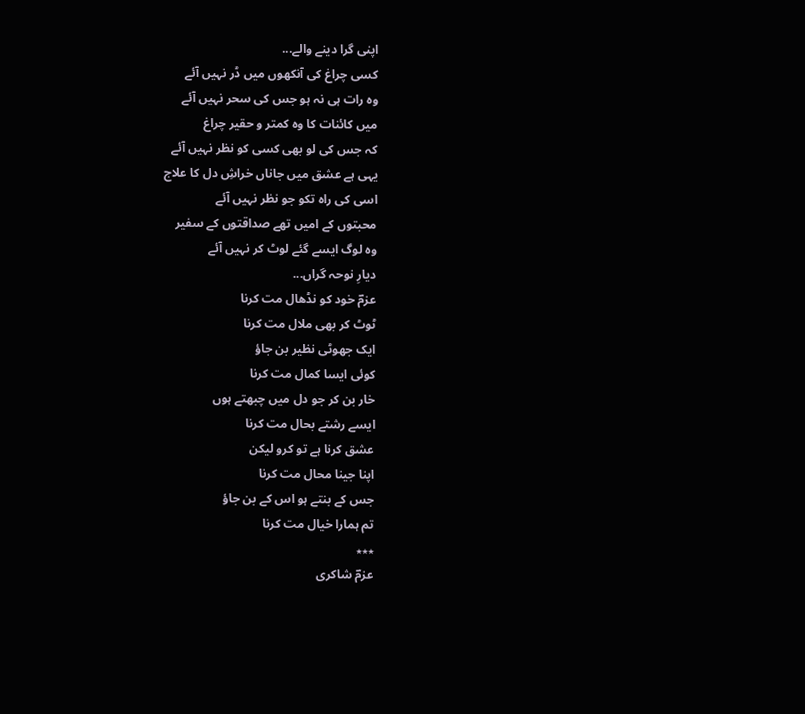اپنی گرا دینے والے...
کسی چراغ کی آنکھوں میں ڈر نہیں آئے
وہ رات ہی نہ ہو جس کی سحر نہیں آئے
میں کائنات کا وہ کمتر و حقیر چراغ
کہ جس کی لو بھی کسی کو نظر نہیں آئے
یہی ہے عشق میں جاناں خراشِ دل کا علاج
اسی کی راہ تکو جو نظر نہیں آئے
محبتوں کے امیں تھے صداقتوں کے سفیر
وہ لوگ ایسے گئے لوٹ کر نہیں آئے
دیارِ نوحہ گراں...
عزمؔ خود کو نڈھال مت کرنا
ٹوٹ کر بھی ملال مت کرنا
ایک جھوٹی نظیر بن جاؤ
کوئی ایسا کمال مت کرنا
خار بن کر جو دل میں چبھتے ہوں
ایسے رشتے بحال مت کرنا
عشق کرنا ہے تو کرو لیکن
اپنا جینا محال مت کرنا
جس کے بنتے ہو اس کے بن جاؤ
تم ہمارا خیال مت کرنا
٭٭٭
عزمؔ شاکری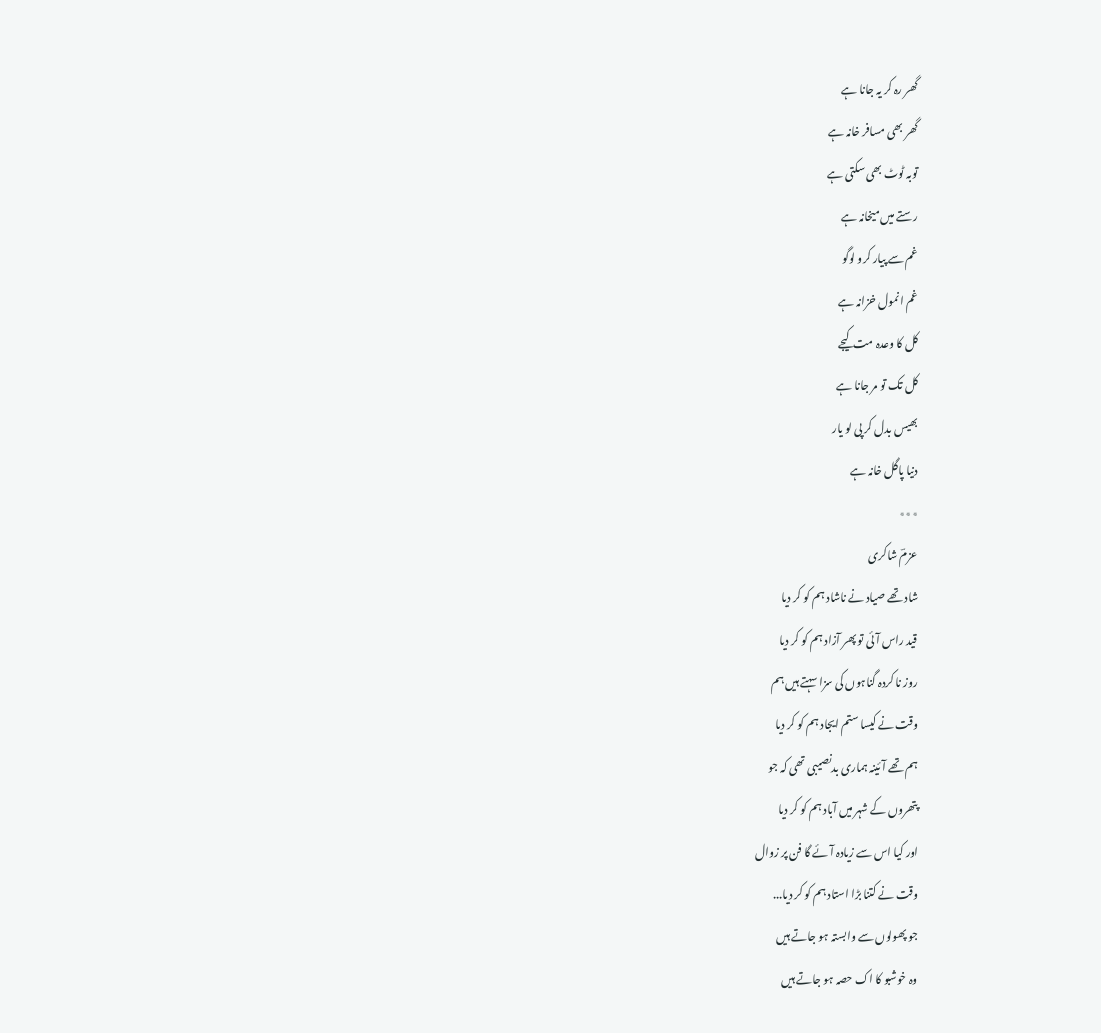گھر رہ کر یہ جانا ہے
گھر بھی مسافر خانہ ہے
توبہ ٹوٹ بھی سکتی ہے
رستے میں میخانہ ہے
غم سے پیار کرو لوگو
غم انمول خزانہ ہے
کل کا وعدہ مت کیجے
کل تک تو مر جانا ہے
بھیس بدل کر پی لو یار
دنیا پاگل خانہ ہے
٭٭٭
عزمؔ شاکری
شاد تھے صیاد نے ناشاد ہم کو کر دیا
قید راس آئی تو پھر آزاد ہم کو کر دیا
روز نا کردہ گناہوں کی سزا سہتے ہیں ہم
وقت نے کیسا ستم ایجاد ہم کو کر دیا
ہم تھے آئینہ ہماری بدنصیبی تھی کہ جو
پتھروں کے شہر میں آباد ہم کو کر دیا
اور کیا اس سے زیادہ آئے گا فن پر زوال
وقت نے کتنا بڑا استاد ہم کو کر دیا...
جو پھولوں سے وابستہ ہو جاتے ہیں
وہ خوشبو کا اک حصہ ہو جاتے ہیں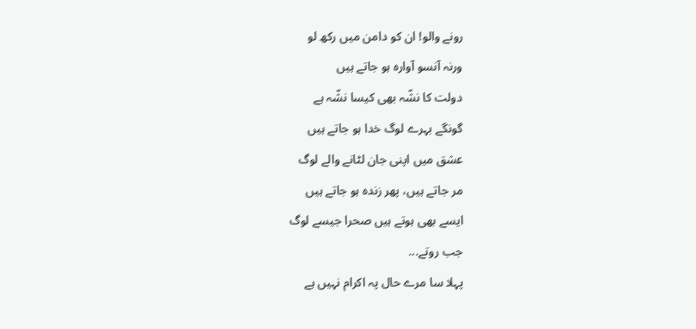رونے والو! ان کو دامن میں رکھ لو
ورنہ آنسو آوارہ ہو جاتے ہیں
دولت کا نشّہ بھی کیسا نشّہ ہے
گونگے بہرے لوگ خدا ہو جاتے ہیں
عشق میں اپنی جان لٹانے والے لوگ
مر جاتے ہیں، پھر زندہ ہو جاتے ہیں
ایسے بھی ہوتے ہیں صحرا جیسے لوگ
جب روتے...
پہلا سا مرے حال پہ اکرام نہیں ہے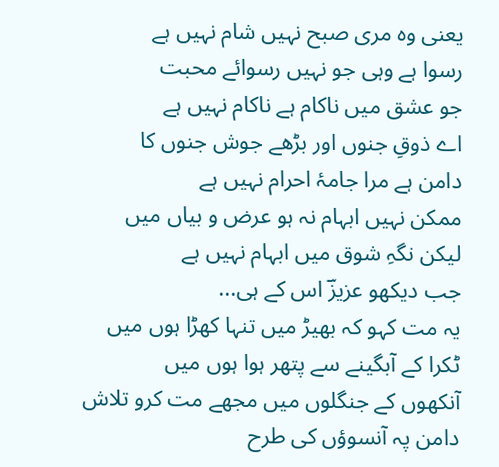یعنی وہ مری صبح نہیں شام نہیں ہے
رسوا ہے وہی جو نہیں رسوائے محبت
جو عشق میں ناکام ہے ناکام نہیں ہے
اے ذوقِ جنوں اور بڑھے جوش جنوں کا
دامن ہے مرا جامۂ احرام نہیں ہے
ممکن نہیں ابہام نہ ہو عرض و بیاں میں
لیکن نگہِ شوق میں ابہام نہیں ہے
جب دیکھو عزیزؔ اس کے ہی...
یہ مت کہو کہ بھیڑ میں تنہا کھڑا ہوں میں
ٹکرا کے آبگینے سے پتھر ہوا ہوں میں
آنکھوں کے جنگلوں میں مجھے مت کرو تلاش
دامن پہ آنسوؤں کی طرح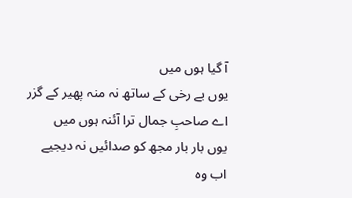آ گیا ہوں میں
یوں بے رخی کے ساتھ نہ منہ پھیر کے گزر
اے صاحبِ جمال ترا آئنہ ہوں میں
یوں بار بار مجھ کو صدائیں نہ دیجیے
اب وہ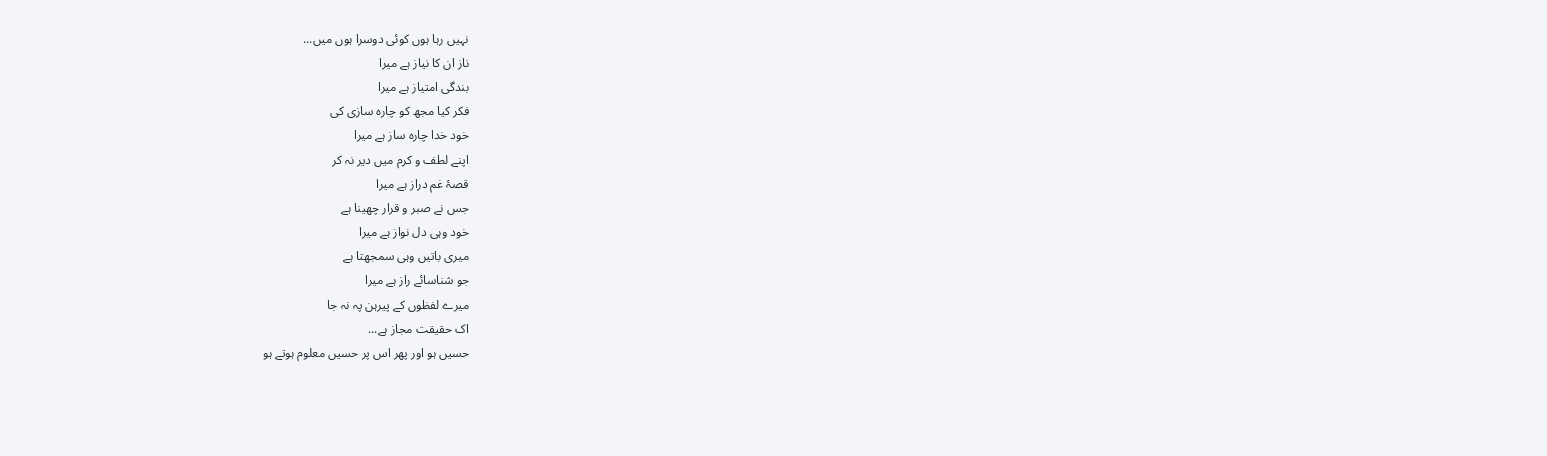نہیں رہا ہوں کوئی دوسرا ہوں میں...
ناز ان کا نیاز ہے میرا
بندگی امتیاز ہے میرا
فکر کیا مجھ کو چارہ سازی کی
خود خدا چاره ساز ہے میرا
اپنے لطف و کرم میں دیر نہ کر
قصۂ غم دراز ہے میرا
جس نے صبر و قرار چھینا ہے
خود وہی دل نواز ہے میرا
میری باتیں وہی سمجھتا ہے
جو شناسائے راز ہے میرا
میرے لفظوں کے پیرہن پہ نہ جا
اک حقیقت مجاز ہے...
حسیں ہو اور پھر اس پر حسیں معلوم ہوتے ہو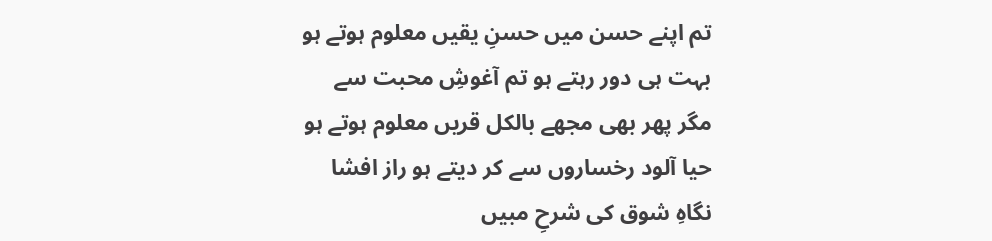تم اپنے حسن میں حسنِ یقیں معلوم ہوتے ہو
بہت ہی دور رہتے ہو تم آغوشِ محبت سے
مگر پھر بھی مجھے بالکل قریں معلوم ہوتے ہو
حیا آلود رخساروں سے کر دیتے ہو راز افشا
نگاہِ شوق کی شرحِ مبیں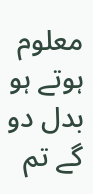معلوم ہوتے ہو
بدل دو گے تم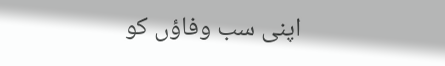اپنی سب وفاؤں کو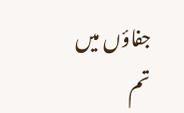جفاؤں میں
تم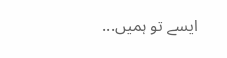ایسے تو ہمیں...